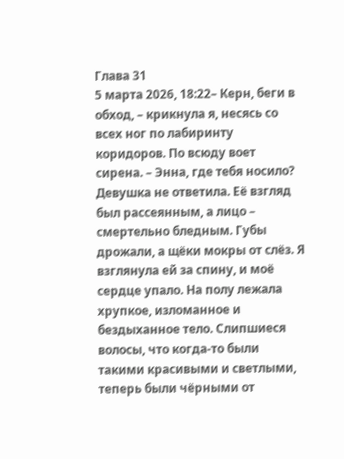Глава 31
5 марта 2026, 18:22– Керн, беги в обход, – крикнула я, несясь со всех ног по лабиринту коридоров. По всюду воет сирена. – Энна, где тебя носило?
Девушка не ответила. Её взгляд был рассеянным, а лицо – смертельно бледным. Губы дрожали, а щёки мокры от слёз. Я взглянула ей за спину, и моё сердце упало. На полу лежала хрупкое, изломанное и бездыханное тело. Слипшиеся волосы, что когда-то были такими красивыми и светлыми, теперь были чёрными от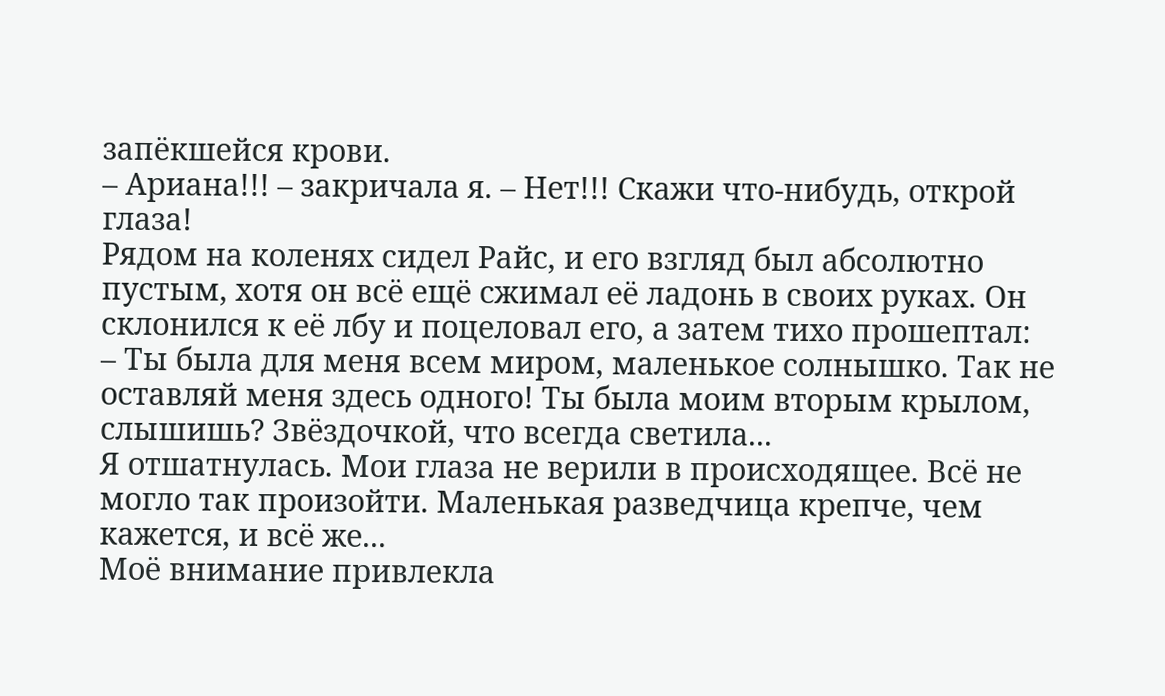запёкшейся крови.
– Ариана!!! – закричала я. – Нет!!! Скажи что-нибудь, открой глаза!
Рядом на коленях сидел Райс, и его взгляд был абсолютно пустым, хотя он всё ещё сжимал её ладонь в своих руках. Он склонился к её лбу и поцеловал его, а затем тихо прошептал:
– Ты была для меня всем миром, маленькое солнышко. Так не оставляй меня здесь одного! Ты была моим вторым крылом, слышишь? Звёздочкой, что всегда светила...
Я отшатнулась. Мои глаза не верили в происходящее. Всё не могло так произойти. Маленькая разведчица крепче, чем кажется, и всё же...
Моё внимание привлекла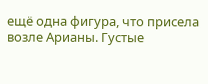ещё одна фигура, что присела возле Арианы. Густые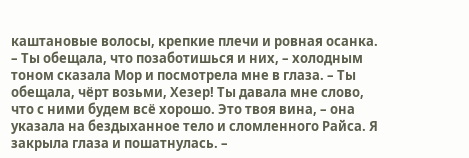каштановые волосы, крепкие плечи и ровная осанка.
– Ты обещала, что позаботишься и них, – холодным тоном сказала Мор и посмотрела мне в глаза. – Ты обещала, чёрт возьми, Хезер! Ты давала мне слово, что с ними будем всё хорошо. Это твоя вина, – она указала на бездыханное тело и сломленного Райса. Я закрыла глаза и пошатнулась. –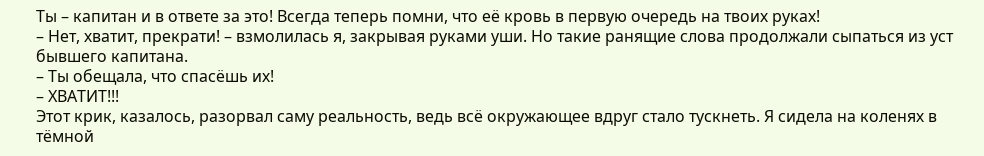Ты – капитан и в ответе за это! Всегда теперь помни, что её кровь в первую очередь на твоих руках!
– Нет, хватит, прекрати! – взмолилась я, закрывая руками уши. Но такие ранящие слова продолжали сыпаться из уст бывшего капитана.
– Ты обещала, что спасёшь их!
– ХВАТИТ!!!
Этот крик, казалось, разорвал саму реальность, ведь всё окружающее вдруг стало тускнеть. Я сидела на коленях в тёмной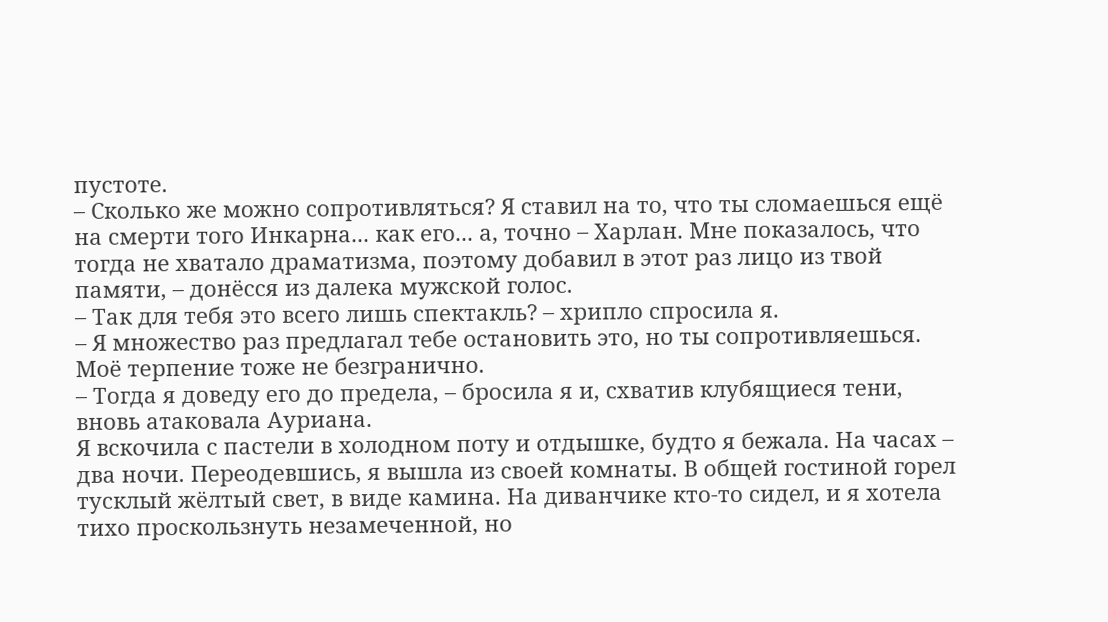пустоте.
– Сколько же можно сопротивляться? Я ставил на то, что ты сломаешься ещё на смерти того Инкарна... как его... а, точно – Харлан. Мне показалось, что тогда не хватало драматизма, поэтому добавил в этот раз лицо из твой памяти, – донёсся из далека мужской голос.
– Так для тебя это всего лишь спектакль? – хрипло спросила я.
– Я множество раз предлагал тебе остановить это, но ты сопротивляешься. Моё терпение тоже не безгранично.
– Тогда я доведу его до предела, – бросила я и, схватив клубящиеся тени, вновь атаковала Ауриана.
Я вскочила с пастели в холодном поту и отдышке, будто я бежала. На часах – два ночи. Переодевшись, я вышла из своей комнаты. В общей гостиной горел тусклый жёлтый свет, в виде камина. На диванчике кто-то сидел, и я хотела тихо проскользнуть незамеченной, но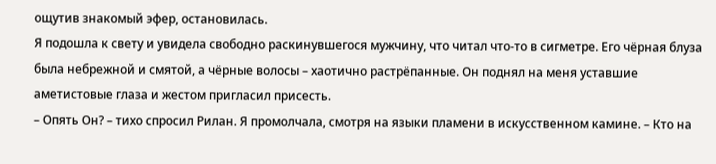ощутив знакомый эфер, остановилась.
Я подошла к свету и увидела свободно раскинувшегося мужчину, что читал что-то в сигметре. Его чёрная блуза была небрежной и смятой, а чёрные волосы – хаотично растрёпанные. Он поднял на меня уставшие аметистовые глаза и жестом пригласил присесть.
– Опять Он? – тихо спросил Рилан. Я промолчала, смотря на языки пламени в искусственном камине. – Кто на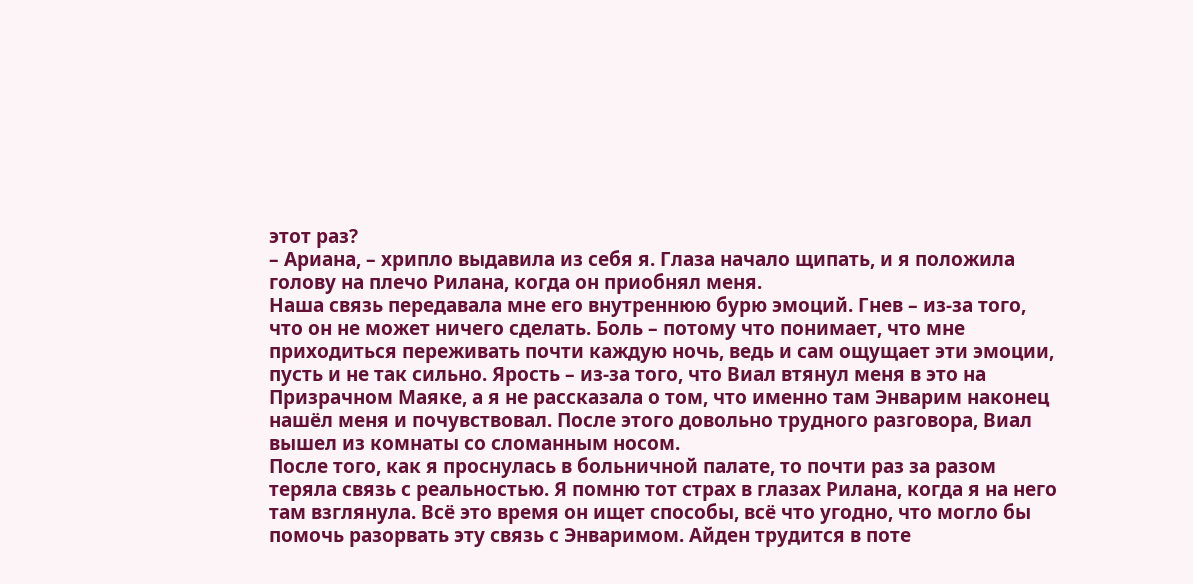этот раз?
– Ариана, – хрипло выдавила из себя я. Глаза начало щипать, и я положила голову на плечо Рилана, когда он приобнял меня.
Наша связь передавала мне его внутреннюю бурю эмоций. Гнев – из-за того, что он не может ничего сделать. Боль – потому что понимает, что мне приходиться переживать почти каждую ночь, ведь и сам ощущает эти эмоции, пусть и не так сильно. Ярость – из-за того, что Виал втянул меня в это на Призрачном Маяке, а я не рассказала о том, что именно там Энварим наконец нашёл меня и почувствовал. После этого довольно трудного разговора, Виал вышел из комнаты со сломанным носом.
После того, как я проснулась в больничной палате, то почти раз за разом теряла связь с реальностью. Я помню тот страх в глазах Рилана, когда я на него там взглянула. Всё это время он ищет способы, всё что угодно, что могло бы помочь разорвать эту связь с Энваримом. Айден трудится в поте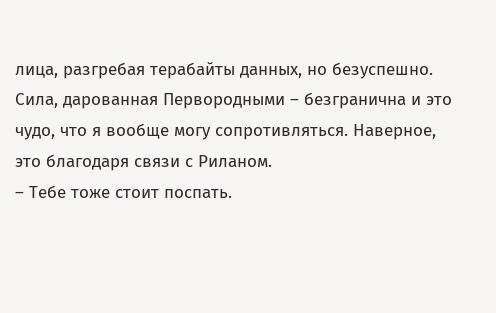лица, разгребая терабайты данных, но безуспешно. Сила, дарованная Первородными – безгранична и это чудо, что я вообще могу сопротивляться. Наверное, это благодаря связи с Риланом.
– Тебе тоже стоит поспать.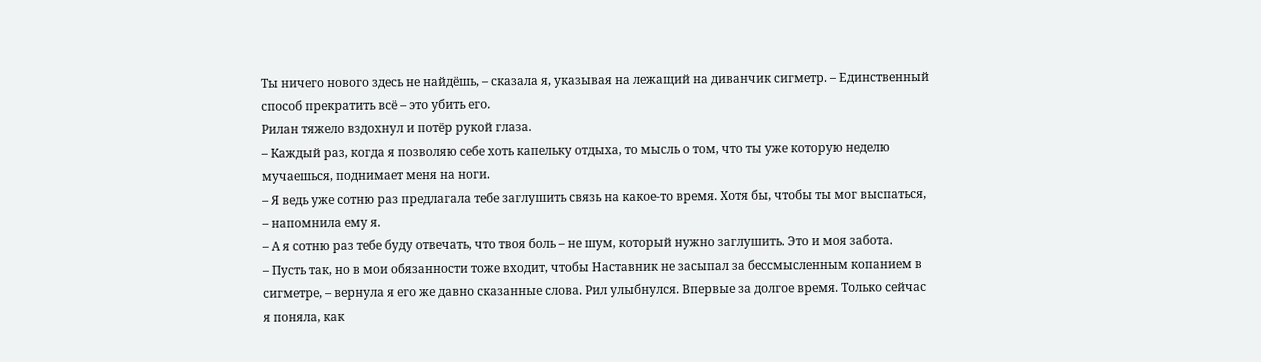Ты ничего нового здесь не найдёшь, – сказала я, указывая на лежащий на диванчик сигметр. – Единственный способ прекратить всё – это убить его.
Рилан тяжело вздохнул и потёр рукой глаза.
– Каждый раз, когда я позволяю себе хоть капельку отдыха, то мысль о том, что ты уже которую неделю мучаешься, поднимает меня на ноги.
– Я ведь уже сотню раз предлагала тебе заглушить связь на какое-то время. Хотя бы, чтобы ты мог выспаться, – напомнила ему я.
– А я сотню раз тебе буду отвечать, что твоя боль – не шум, который нужно заглушить. Это и моя забота.
– Пусть так, но в мои обязанности тоже входит, чтобы Наставник не засыпал за бессмысленным копанием в сигметре, – вернула я его же давно сказанные слова. Рил улыбнулся. Впервые за долгое время. Только сейчас я поняла, как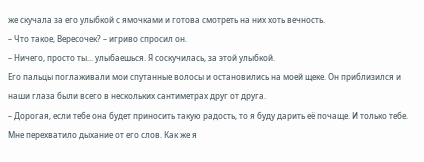же скучала за его улыбкой с ямочками и готова смотреть на них хоть вечность.
– Что такое, Вересочек? – игриво спросил он.
– Ничего, просто ты... улыбаешься. Я соскучилась, за этой улыбкой.
Его пальцы поглаживали мои спутанные волосы и остановились на моей щеке. Он приблизился и наши глаза были всего в нескольких сантиметрах друг от друга.
– Дорогая, если тебе она будет приносить такую радость, то я буду дарить её почаще. И только тебе.
Мне перехватило дыхание от его слов. Как же я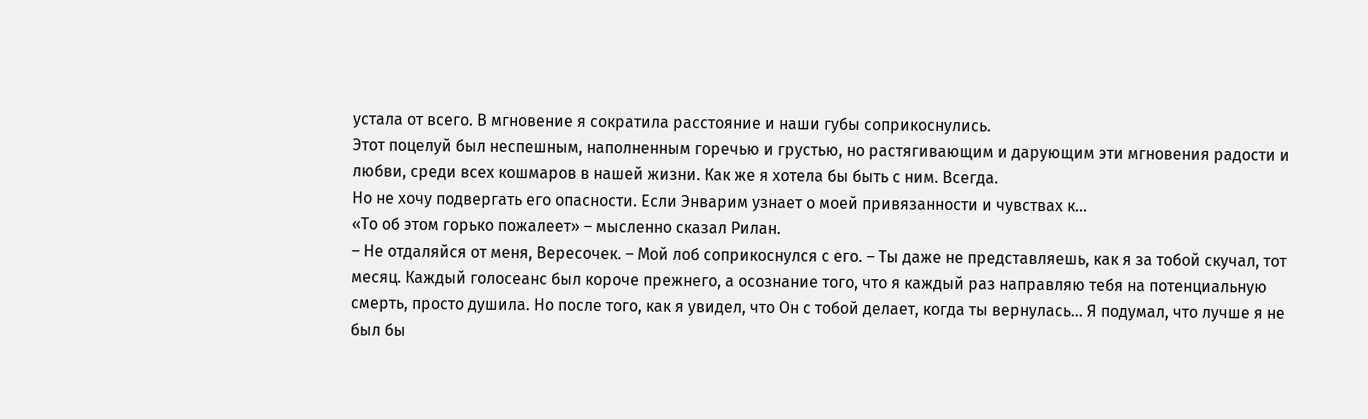устала от всего. В мгновение я сократила расстояние и наши губы соприкоснулись.
Этот поцелуй был неспешным, наполненным горечью и грустью, но растягивающим и дарующим эти мгновения радости и любви, среди всех кошмаров в нашей жизни. Как же я хотела бы быть с ним. Всегда.
Но не хочу подвергать его опасности. Если Энварим узнает о моей привязанности и чувствах к...
«То об этом горько пожалеет» – мысленно сказал Рилан.
– Не отдаляйся от меня, Вересочек. – Мой лоб соприкоснулся с его. – Ты даже не представляешь, как я за тобой скучал, тот месяц. Каждый голосеанс был короче прежнего, а осознание того, что я каждый раз направляю тебя на потенциальную смерть, просто душила. Но после того, как я увидел, что Он с тобой делает, когда ты вернулась... Я подумал, что лучше я не был бы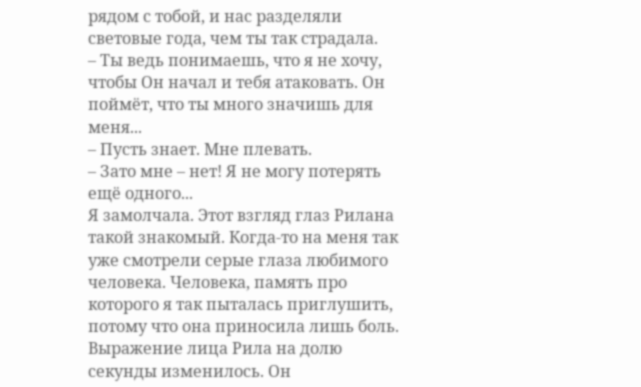рядом с тобой, и нас разделяли световые года, чем ты так страдала.
– Ты ведь понимаешь, что я не хочу, чтобы Он начал и тебя атаковать. Он поймёт, что ты много значишь для меня...
– Пусть знает. Мне плевать.
– Зато мне – нет! Я не могу потерять ещё одного...
Я замолчала. Этот взгляд глаз Рилана такой знакомый. Когда-то на меня так уже смотрели серые глаза любимого человека. Человека, память про которого я так пыталась приглушить, потому что она приносила лишь боль.
Выражение лица Рила на долю секунды изменилось. Он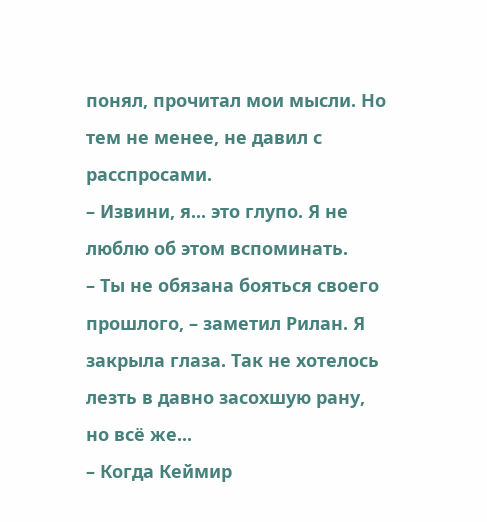понял, прочитал мои мысли. Но тем не менее, не давил с расспросами.
– Извини, я... это глупо. Я не люблю об этом вспоминать.
– Ты не обязана бояться своего прошлого, – заметил Рилан. Я закрыла глаза. Так не хотелось лезть в давно засохшую рану, но всё же...
– Когда Кеймир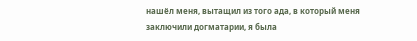нашёл меня, вытащил из того ада, в который меня заключили догматарии, я была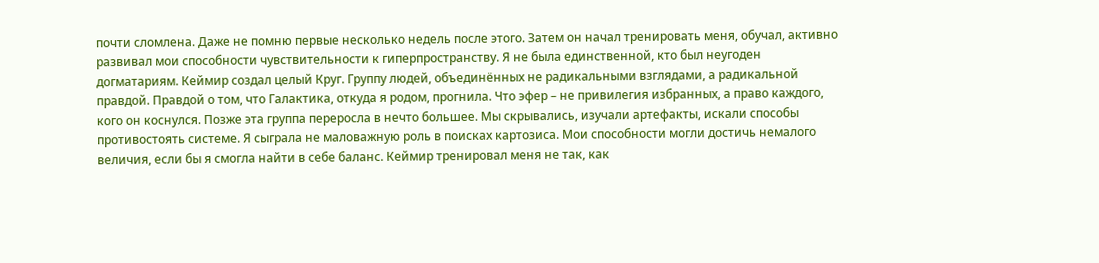почти сломлена. Даже не помню первые несколько недель после этого. Затем он начал тренировать меня, обучал, активно развивал мои способности чувствительности к гиперпространству. Я не была единственной, кто был неугоден догматариям. Кеймир создал целый Круг. Группу людей, объединённых не радикальными взглядами, а радикальной правдой. Правдой о том, что Галактика, откуда я родом, прогнила. Что эфер – не привилегия избранных, а право каждого, кого он коснулся. Позже эта группа переросла в нечто большее. Мы скрывались, изучали артефакты, искали способы противостоять системе. Я сыграла не маловажную роль в поисках картозиса. Мои способности могли достичь немалого величия, если бы я смогла найти в себе баланс. Кеймир тренировал меня не так, как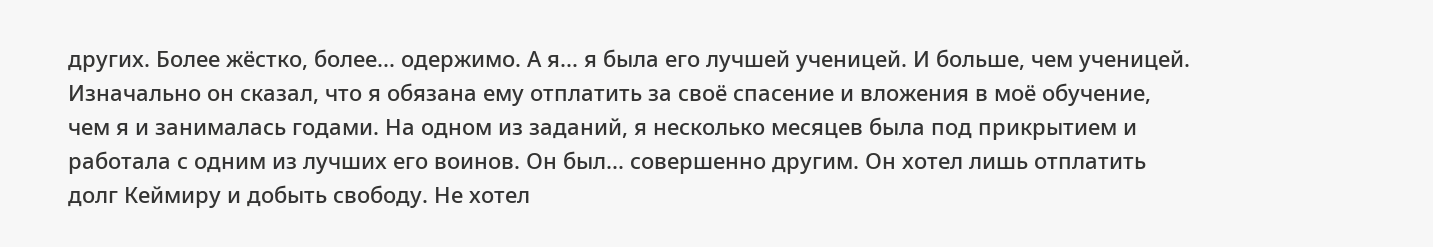других. Более жёстко, более... одержимо. А я... я была его лучшей ученицей. И больше, чем ученицей. Изначально он сказал, что я обязана ему отплатить за своё спасение и вложения в моё обучение, чем я и занималась годами. На одном из заданий, я несколько месяцев была под прикрытием и работала с одним из лучших его воинов. Он был... совершенно другим. Он хотел лишь отплатить долг Кеймиру и добыть свободу. Не хотел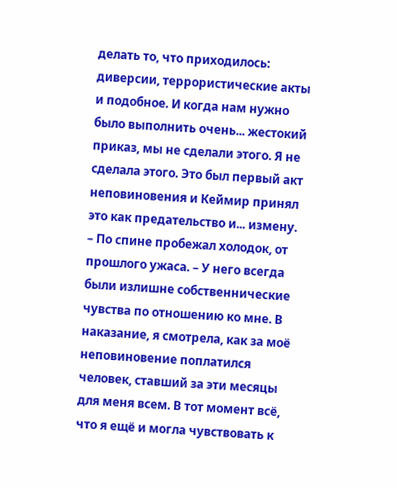делать то, что приходилось: диверсии, террористические акты и подобное. И когда нам нужно было выполнить очень... жестокий приказ, мы не сделали этого. Я не сделала этого. Это был первый акт неповиновения и Кеймир принял это как предательство и... измену. – По спине пробежал холодок, от прошлого ужаса. – У него всегда были излишне собственнические чувства по отношению ко мне. В наказание, я смотрела, как за моё неповиновение поплатился человек, ставший за эти месяцы для меня всем. В тот момент всё, что я ещё и могла чувствовать к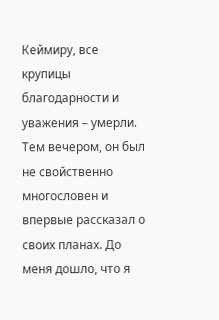Кеймиру, все крупицы благодарности и уважения – умерли. Тем вечером, он был не свойственно многословен и впервые рассказал о своих планах. До меня дошло, что я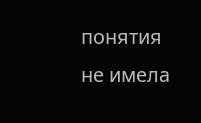понятия не имела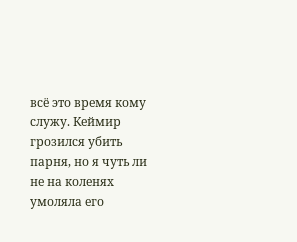всё это время кому служу. Кеймир грозился убить парня, но я чуть ли не на коленях умоляла его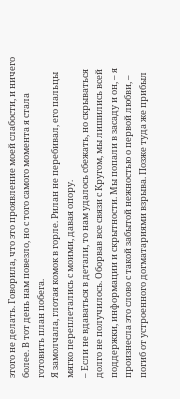этого не делать. Говорила, что это проявление моей слабости, и ничего более. В тот день нам повезло, но с того самого момента я стала готовить план побега.
Я замолчала, глотая комок в горле. Рилан не перебивал, его пальцы мягко переплетались с моими, давая опору.
– Если не вдаваться в детали, то нам удалось сбежать, но скрываться долго не получилось. Оборвав все связи с Кругом, мы лишились всей поддержки, информации и скрытности. Мы попали в засаду и он, – я произнесла это слово с такой забытой нежностью о первой любви, – погиб от устроенного догматариями взрыва. Позже туда же прибыл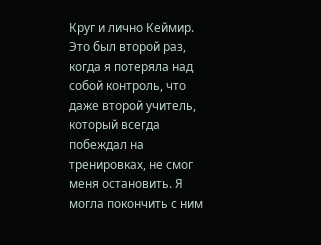Круг и лично Кеймир. Это был второй раз, когда я потеряла над собой контроль, что даже второй учитель, который всегда побеждал на тренировках, не смог меня остановить. Я могла покончить с ним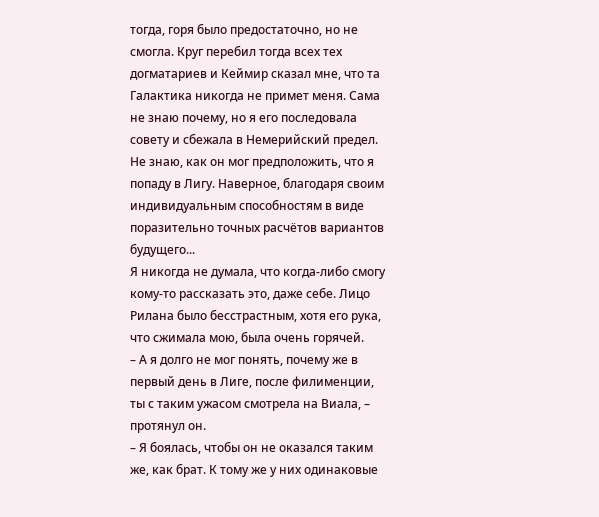тогда, горя было предостаточно, но не смогла. Круг перебил тогда всех тех догматариев и Кеймир сказал мне, что та Галактика никогда не примет меня. Сама не знаю почему, но я его последовала совету и сбежала в Немерийский предел. Не знаю, как он мог предположить, что я попаду в Лигу. Наверное, благодаря своим индивидуальным способностям в виде поразительно точных расчётов вариантов будущего...
Я никогда не думала, что когда-либо смогу кому-то рассказать это, даже себе. Лицо Рилана было бесстрастным, хотя его рука, что сжимала мою, была очень горячей.
– А я долго не мог понять, почему же в первый день в Лиге, после филименции, ты с таким ужасом смотрела на Виала, – протянул он.
– Я боялась, чтобы он не оказался таким же, как брат. К тому же у них одинаковые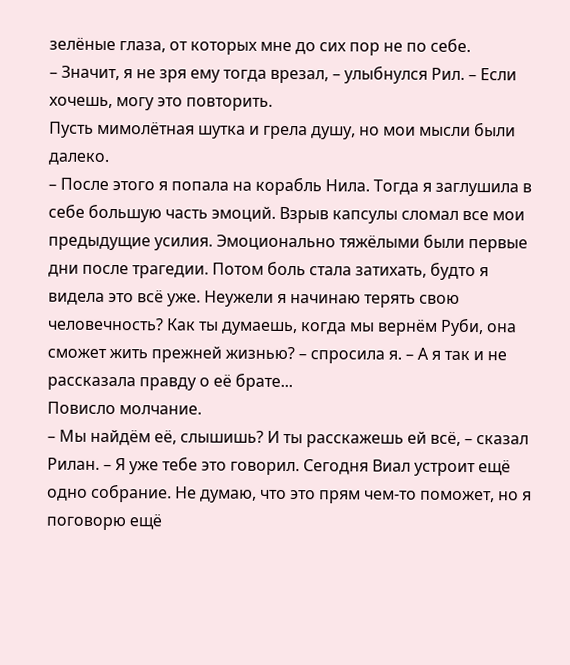зелёные глаза, от которых мне до сих пор не по себе.
– Значит, я не зря ему тогда врезал, – улыбнулся Рил. – Если хочешь, могу это повторить.
Пусть мимолётная шутка и грела душу, но мои мысли были далеко.
– После этого я попала на корабль Нила. Тогда я заглушила в себе большую часть эмоций. Взрыв капсулы сломал все мои предыдущие усилия. Эмоционально тяжёлыми были первые дни после трагедии. Потом боль стала затихать, будто я видела это всё уже. Неужели я начинаю терять свою человечность? Как ты думаешь, когда мы вернём Руби, она сможет жить прежней жизнью? – спросила я. – А я так и не рассказала правду о её брате...
Повисло молчание.
– Мы найдём её, слышишь? И ты расскажешь ей всё, – сказал Рилан. – Я уже тебе это говорил. Сегодня Виал устроит ещё одно собрание. Не думаю, что это прям чем-то поможет, но я поговорю ещё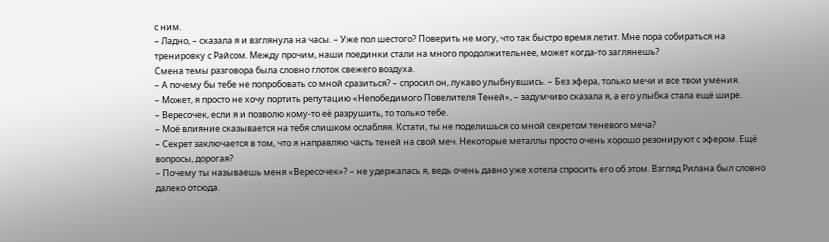с ним.
– Ладно, – сказала я и взглянула на часы. – Уже пол шестого? Поверить не могу, что так быстро время летит. Мне пора собираться на тренировку с Райсом. Между прочим, наши поединки стали на много продолжительнее, может когда-то заглянешь?
Смена темы разговора была словно глоток свежего воздуха.
– А почему бы тебе не попробовать со мной сразиться? – спросил он, лукаво улыбнувшись. – Без эфера, только мечи и все твои умения.
– Может, я просто не хочу портить репутацию «Непобедимого Повелителя Теней», – задумчиво сказала я, а его улыбка стала ещё шире.
– Вересочек, если я и позволю кому-то её разрушить, то только тебе.
– Моё влияние сказывается на тебя слишком ослабляя. Кстати, ты не поделишься со мной секретом теневого меча?
– Секрет заключается в том, что я направляю часть теней на свой меч. Некоторые металлы просто очень хорошо резонируют с эфером. Ещё вопросы, дорогая?
– Почему ты называешь меня «Вересочек»? – не удержалась я, ведь очень давно уже хотела спросить его об этом. Взгляд Рилана был словно далеко отсюда.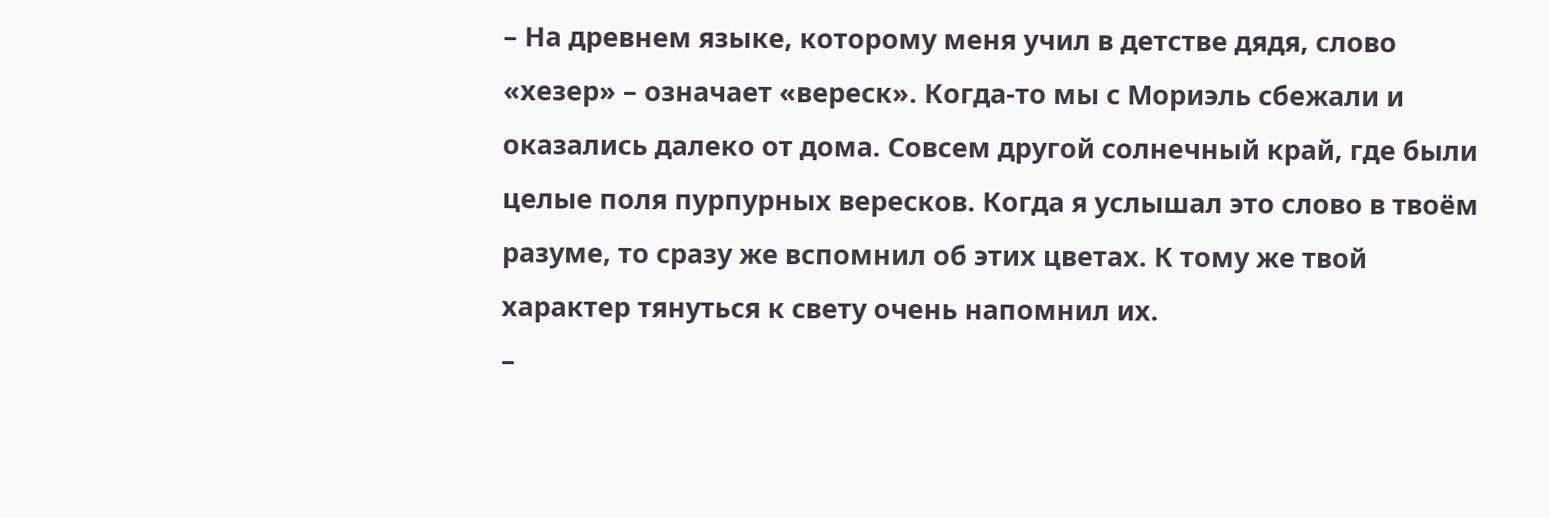– На древнем языке, которому меня учил в детстве дядя, слово «хезер» – означает «вереск». Когда-то мы с Мориэль сбежали и оказались далеко от дома. Совсем другой солнечный край, где были целые поля пурпурных вересков. Когда я услышал это слово в твоём разуме, то сразу же вспомнил об этих цветах. К тому же твой характер тянуться к свету очень напомнил их.
–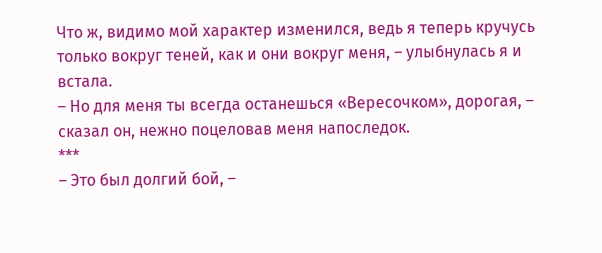Что ж, видимо мой характер изменился, ведь я теперь кручусь только вокруг теней, как и они вокруг меня, – улыбнулась я и встала.
– Но для меня ты всегда останешься «Вересочком», дорогая, – сказал он, нежно поцеловав меня напоследок.
***
– Это был долгий бой, –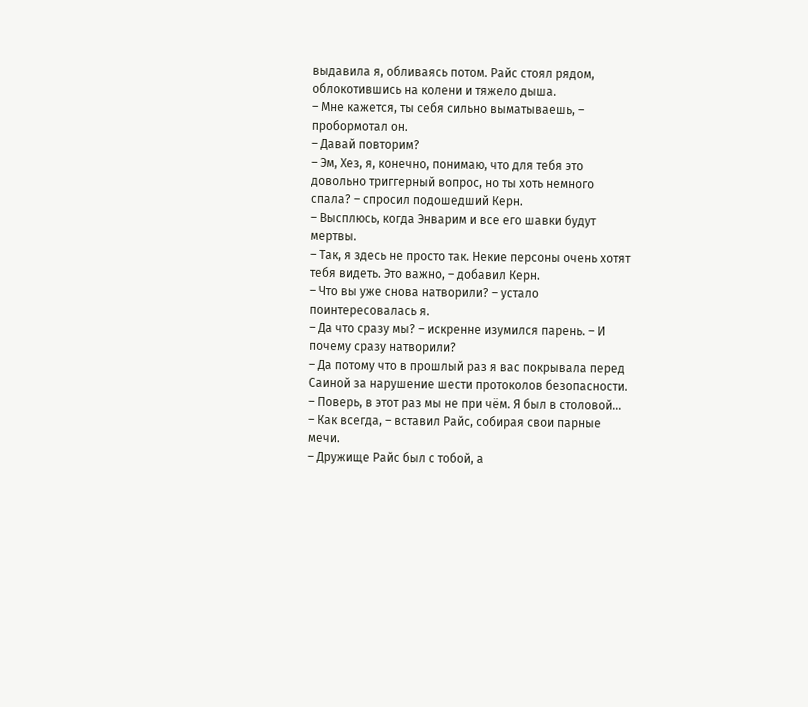выдавила я, обливаясь потом. Райс стоял рядом, облокотившись на колени и тяжело дыша.
– Мне кажется, ты себя сильно выматываешь, – пробормотал он.
– Давай повторим?
– Эм, Хез, я, конечно, понимаю, что для тебя это довольно триггерный вопрос, но ты хоть немного спала? – спросил подошедший Керн.
– Высплюсь, когда Энварим и все его шавки будут мертвы.
– Так, я здесь не просто так. Некие персоны очень хотят тебя видеть. Это важно, – добавил Керн.
– Что вы уже снова натворили? – устало поинтересовалась я.
– Да что сразу мы? – искренне изумился парень. – И почему сразу натворили?
– Да потому что в прошлый раз я вас покрывала перед Саиной за нарушение шести протоколов безопасности.
– Поверь, в этот раз мы не при чём. Я был в столовой...
– Как всегда, – вставил Райс, собирая свои парные мечи.
– Дружище Райс был с тобой, а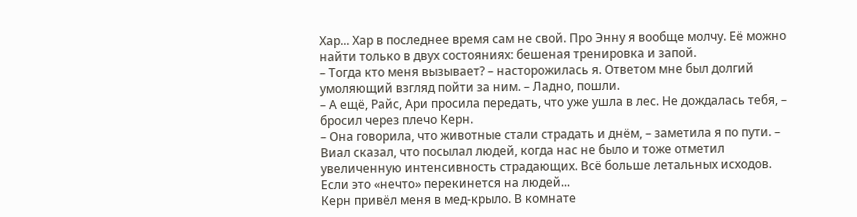Хар... Хар в последнее время сам не свой. Про Энну я вообще молчу. Её можно найти только в двух состояниях: бешеная тренировка и запой.
– Тогда кто меня вызывает? – насторожилась я. Ответом мне был долгий умоляющий взгляд пойти за ним. – Ладно, пошли.
– А ещё, Райс, Ари просила передать, что уже ушла в лес. Не дождалась тебя, – бросил через плечо Керн.
– Она говорила, что животные стали страдать и днём, – заметила я по пути. – Виал сказал, что посылал людей, когда нас не было и тоже отметил увеличенную интенсивность страдающих. Всё больше летальных исходов. Если это «нечто» перекинется на людей...
Керн привёл меня в мед-крыло. В комнате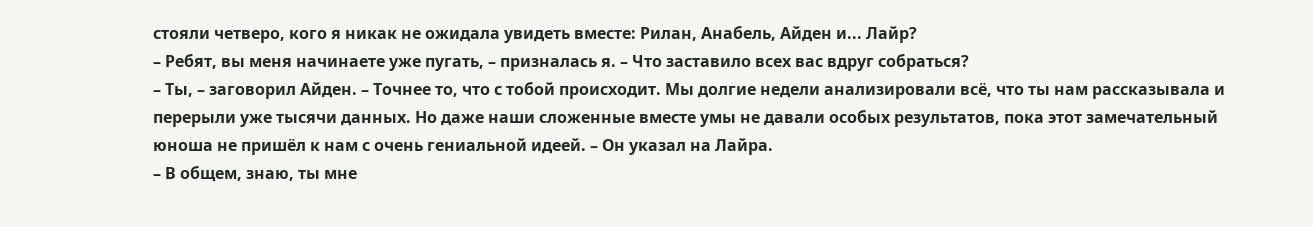стояли четверо, кого я никак не ожидала увидеть вместе: Рилан, Анабель, Айден и... Лайр?
– Ребят, вы меня начинаете уже пугать, – призналась я. – Что заставило всех вас вдруг собраться?
– Ты, – заговорил Айден. – Точнее то, что с тобой происходит. Мы долгие недели анализировали всё, что ты нам рассказывала и перерыли уже тысячи данных. Но даже наши сложенные вместе умы не давали особых результатов, пока этот замечательный юноша не пришёл к нам с очень гениальной идеей. – Он указал на Лайра.
– В общем, знаю, ты мне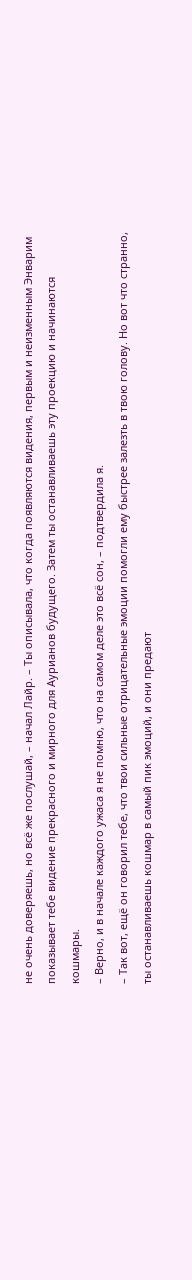не очень доверяешь, но всё же послушай, – начал Лайр. – Ты описывала, что когда появляются видения, первым и неизменным Энварим показывает тебе видение прекрасного и мирного для Аурианов будущего. Затем ты останавливаешь эту проекцию и начинаются кошмары.
– Верно, и в начале каждого ужаса я не помню, что на самом деле это всё сон, – подтвердила я.
– Так вот, ещё он говорил тебе, что твои сильные отрицательные эмоции помогли ему быстрее залезть в твою голову. Но вот что странно, ты останавливаешь кошмар в самый пик эмоций, и они предают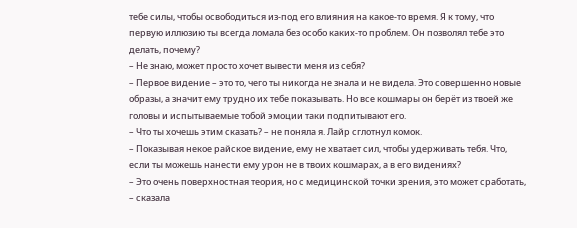тебе силы, чтобы освободиться из-под его влияния на какое-то время. Я к тому, что первую иллюзию ты всегда ломала без особо каких-то проблем. Он позволял тебе это делать, почему?
– Не знаю, может просто хочет вывести меня из себя?
– Первое видение – это то, чего ты никогда не знала и не видела. Это совершенно новые образы, а значит ему трудно их тебе показывать. Но все кошмары он берёт из твоей же головы и испытываемые тобой эмоции таки подпитывают его.
– Что ты хочешь этим сказать? – не поняла я. Лайр сглотнул комок.
– Показывая некое райское видение, ему не хватает сил, чтобы удерживать тебя. Что, если ты можешь нанести ему урон не в твоих кошмарах, а в его видениях?
– Это очень поверхностная теория, но с медицинской точки зрения, это может сработать, – сказала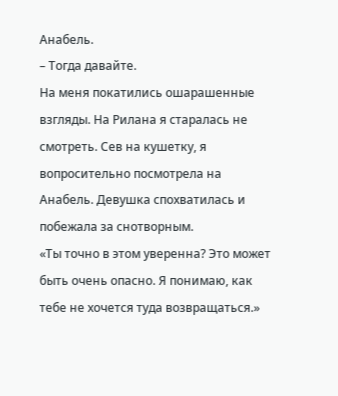Анабель.
– Тогда давайте.
На меня покатились ошарашенные взгляды. На Рилана я старалась не смотреть. Сев на кушетку, я вопросительно посмотрела на Анабель. Девушка спохватилась и побежала за снотворным.
«Ты точно в этом уверенна? Это может быть очень опасно. Я понимаю, как тебе не хочется туда возвращаться.»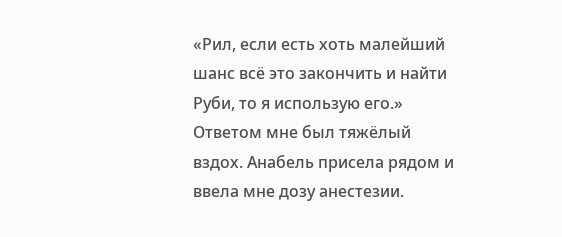«Рил, если есть хоть малейший шанс всё это закончить и найти Руби, то я использую его.»
Ответом мне был тяжёлый вздох. Анабель присела рядом и ввела мне дозу анестезии.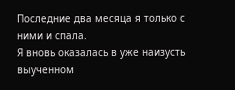Последние два месяца я только с ними и спала.
Я вновь оказалась в уже наизусть выученном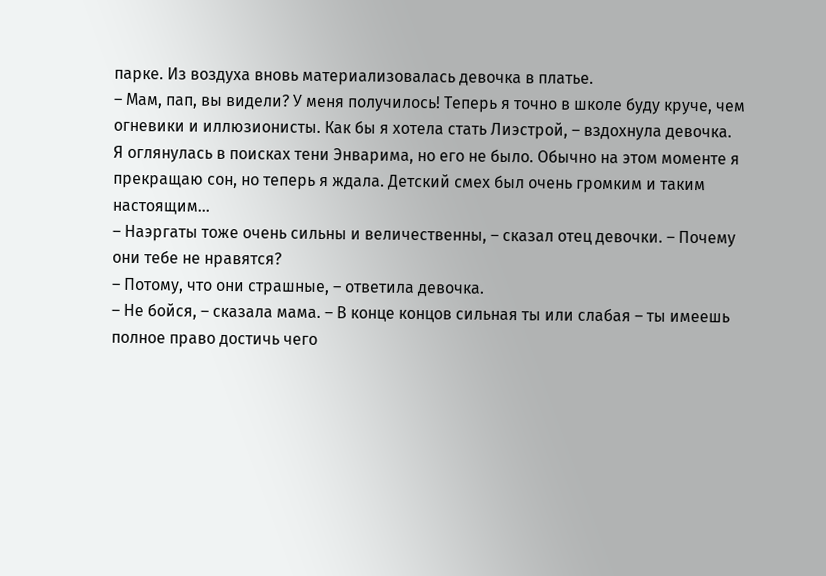парке. Из воздуха вновь материализовалась девочка в платье.
– Мам, пап, вы видели? У меня получилось! Теперь я точно в школе буду круче, чем огневики и иллюзионисты. Как бы я хотела стать Лиэстрой, – вздохнула девочка.
Я оглянулась в поисках тени Энварима, но его не было. Обычно на этом моменте я прекращаю сон, но теперь я ждала. Детский смех был очень громким и таким настоящим...
– Наэргаты тоже очень сильны и величественны, – сказал отец девочки. – Почему они тебе не нравятся?
– Потому, что они страшные, – ответила девочка.
– Не бойся, – сказала мама. – В конце концов сильная ты или слабая – ты имеешь полное право достичь чего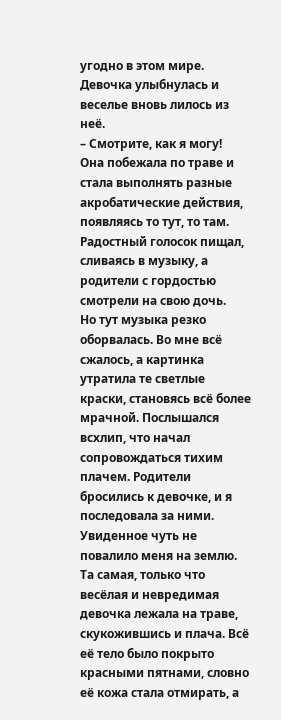угодно в этом мире.
Девочка улыбнулась и веселье вновь лилось из неё.
– Смотрите, как я могу!
Она побежала по траве и стала выполнять разные акробатические действия, появляясь то тут, то там. Радостный голосок пищал, сливаясь в музыку, а родители с гордостью смотрели на свою дочь.
Но тут музыка резко оборвалась. Во мне всё сжалось, а картинка утратила те светлые краски, становясь всё более мрачной. Послышался всхлип, что начал сопровождаться тихим плачем. Родители бросились к девочке, и я последовала за ними.
Увиденное чуть не повалило меня на землю. Та самая, только что весёлая и невредимая девочка лежала на траве, скукожившись и плача. Всё её тело было покрыто красными пятнами, словно её кожа стала отмирать, а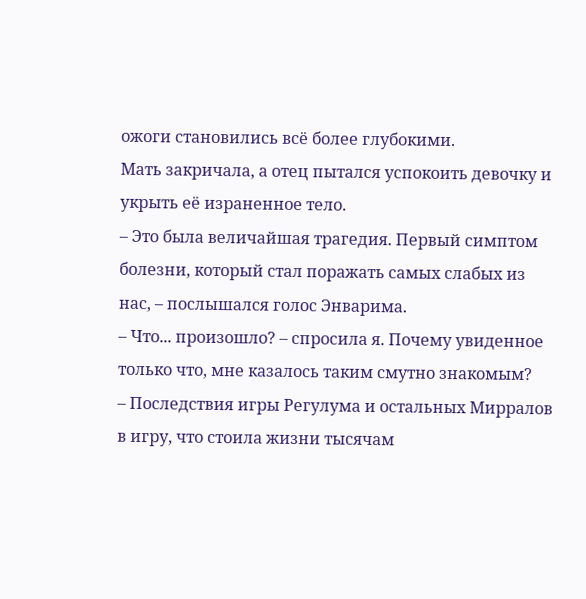ожоги становились всё более глубокими.
Мать закричала, а отец пытался успокоить девочку и укрыть её израненное тело.
– Это была величайшая трагедия. Первый симптом болезни, который стал поражать самых слабых из нас, – послышался голос Энварима.
– Что... произошло? – спросила я. Почему увиденное только что, мне казалось таким смутно знакомым?
– Последствия игры Регулума и остальных Мирралов в игру, что стоила жизни тысячам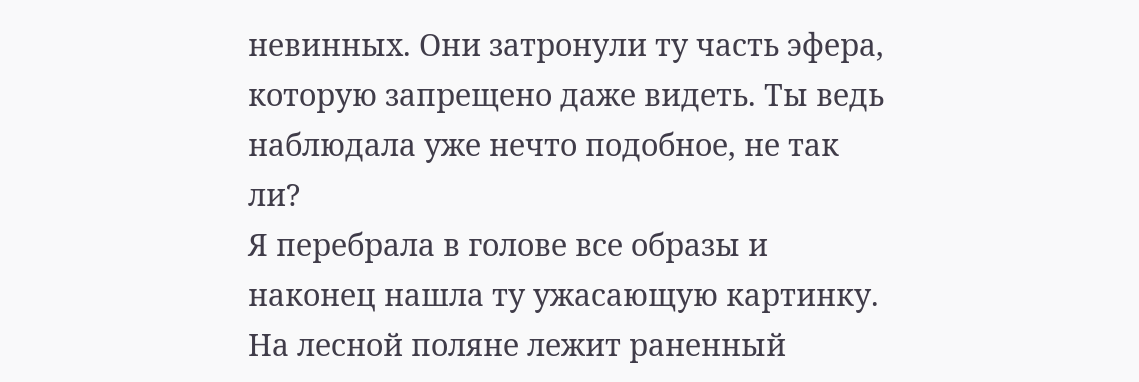невинных. Они затронули ту часть эфера, которую запрещено даже видеть. Ты ведь наблюдала уже нечто подобное, не так ли?
Я перебрала в голове все образы и наконец нашла ту ужасающую картинку. На лесной поляне лежит раненный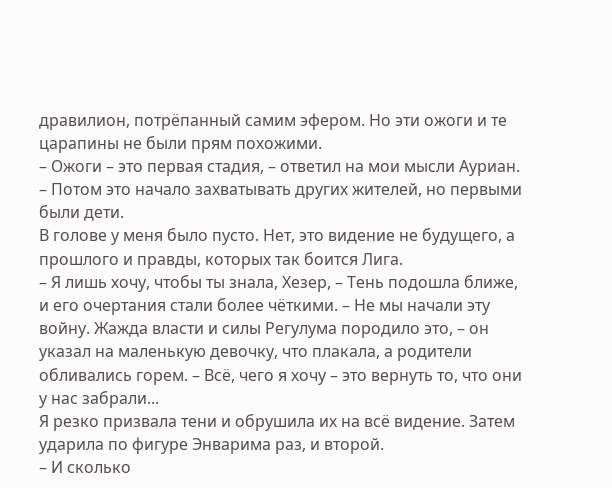дравилион, потрёпанный самим эфером. Но эти ожоги и те царапины не были прям похожими.
– Ожоги – это первая стадия, – ответил на мои мысли Ауриан. – Потом это начало захватывать других жителей, но первыми были дети.
В голове у меня было пусто. Нет, это видение не будущего, а прошлого и правды, которых так боится Лига.
– Я лишь хочу, чтобы ты знала, Хезер, – Тень подошла ближе, и его очертания стали более чёткими. – Не мы начали эту войну. Жажда власти и силы Регулума породило это, – он указал на маленькую девочку, что плакала, а родители обливались горем. – Всё, чего я хочу – это вернуть то, что они у нас забрали...
Я резко призвала тени и обрушила их на всё видение. Затем ударила по фигуре Энварима раз, и второй.
– И сколько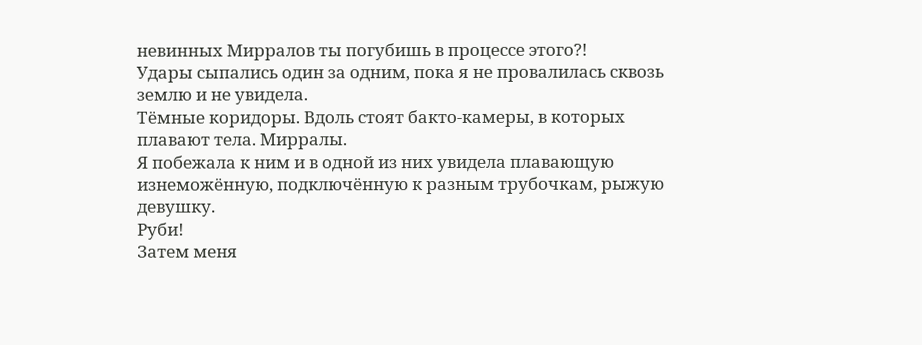невинных Мирралов ты погубишь в процессе этого?!
Удары сыпались один за одним, пока я не провалилась сквозь землю и не увидела.
Тёмные коридоры. Вдоль стоят бакто-камеры, в которых плавают тела. Мирралы.
Я побежала к ним и в одной из них увидела плавающую изнеможённую, подключённую к разным трубочкам, рыжую девушку.
Руби!
Затем меня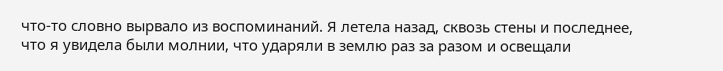что-то словно вырвало из воспоминаний. Я летела назад, сквозь стены и последнее, что я увидела были молнии, что ударяли в землю раз за разом и освещали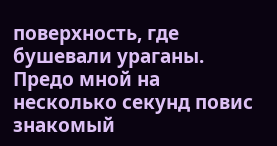поверхность, где бушевали ураганы. Предо мной на несколько секунд повис знакомый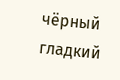чёрный гладкий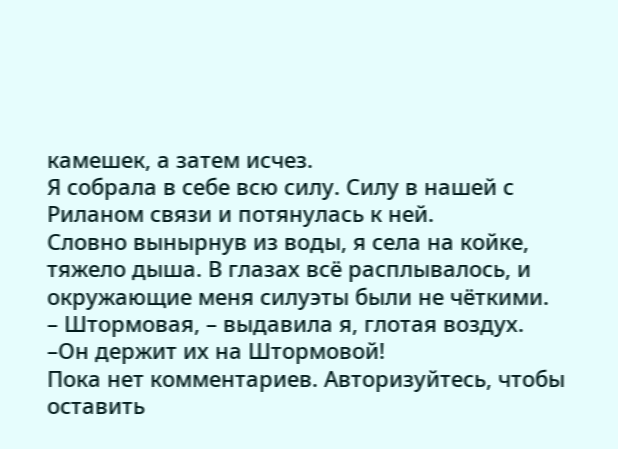камешек, а затем исчез.
Я собрала в себе всю силу. Силу в нашей с Риланом связи и потянулась к ней.
Словно вынырнув из воды, я села на койке, тяжело дыша. В глазах всё расплывалось, и окружающие меня силуэты были не чёткими.
– Штормовая, – выдавила я, глотая воздух. –Он держит их на Штормовой!
Пока нет комментариев. Авторизуйтесь, чтобы оставить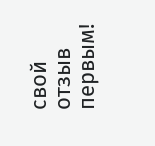свой отзыв первым!